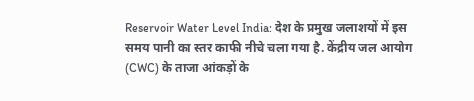Reservoir Water Level India: देश के प्रमुख जलाशयों में इस समय पानी का स्तर काफी नीचे चला गया है. केंद्रीय जल आयोग (CWC) के ताजा आंकड़ों के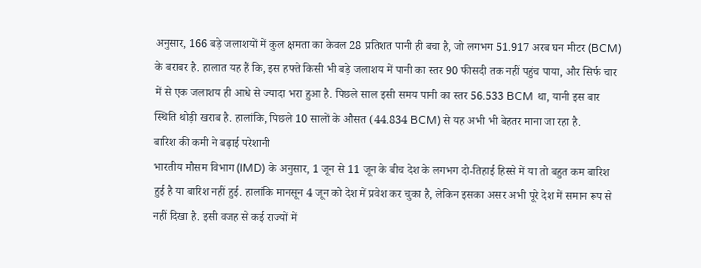अनुसार, 166 बड़े जलाशयों में कुल क्षमता का केवल 28 प्रतिशत पानी ही बचा है, जो लगभग 51.917 अरब घन मीटर (BCM) के बराबर है. हालात यह हैं कि, इस हफ्ते किसी भी बड़े जलाशय में पानी का स्तर 90 फीसदी तक नहीं पहुंच पाया, और सिर्फ चार में से एक जलाशय ही आधे से ज्यादा भरा हुआ है. पिछले साल इसी समय पानी का स्तर 56.533 BCM था, यानी इस बार स्थिति थोड़ी खराब है. हालांकि, पिछले 10 सालों के औसत (44.834 BCM) से यह अभी भी बेहतर माना जा रहा है.
बारिश की कमी ने बढ़ाई परेशानी
भारतीय मौसम विभाग (IMD) के अनुसार, 1 जून से 11 जून के बीच देश के लगभग दो-तिहाई हिस्से में या तो बहुत कम बारिश हुई है या बारिश नहीं हुई. हालांकि मानसून 4 जून को देश में प्रवेश कर चुका है, लेकिन इसका असर अभी पूरे देश में समान रूप से नहीं दिखा है. इसी वजह से कई राज्यों में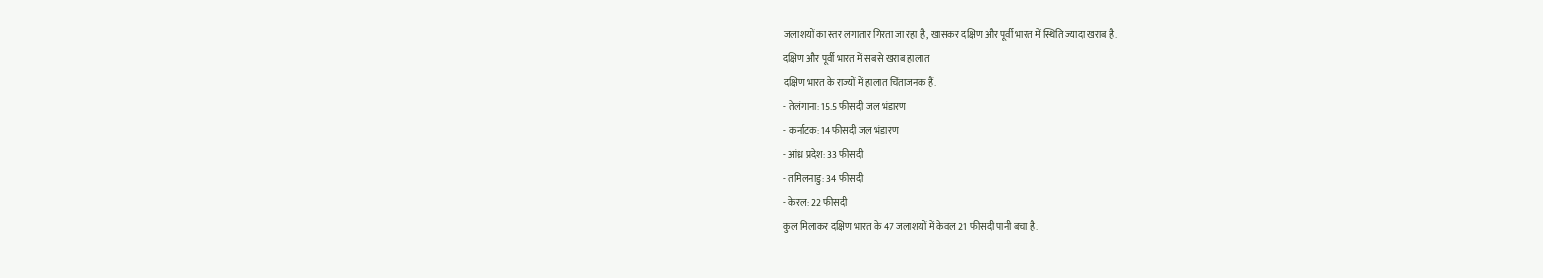जलाशयों का स्तर लगातार गिरता जा रहा है, खासकर दक्षिण और पूर्वी भारत में स्थिति ज्यादा खराब है.
दक्षिण और पूर्वी भारत में सबसे खराब हालात
दक्षिण भारत के राज्यों में हालात चिंताजनक हैं.
- तेलंगाना: 15.5 फीसदी जल भंडारण
- कर्नाटक: 14 फीसदी जल भंडारण
- आंध्र प्रदेश: 33 फीसदी
- तमिलनाडु: 34 फीसदी
- केरल: 22 फीसदी
कुल मिलाकर दक्षिण भारत के 47 जलाशयों में केवल 21 फीसदी पानी बचा है.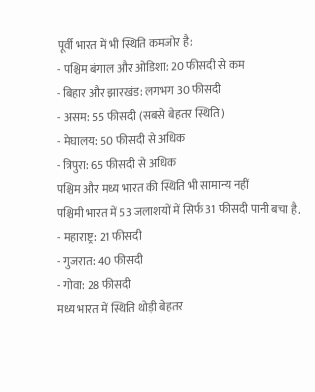पूर्वी भारत में भी स्थिति कमजोर है:
- पश्चिम बंगाल और ओडिशा: 20 फीसदी से कम
- बिहार और झारखंड: लगभग 30 फीसदी
- असम: 55 फीसदी (सबसे बेहतर स्थिति)
- मेघालय: 50 फीसदी से अधिक
- त्रिपुरा: 65 फीसदी से अधिक
पश्चिम और मध्य भारत की स्थिति भी सामान्य नहीं
पश्चिमी भारत में 53 जलाशयों में सिर्फ 31 फीसदी पानी बचा है.
- महाराष्ट्र: 21 फीसदी
- गुजरात: 40 फीसदी
- गोवा: 28 फीसदी
मध्य भारत में स्थिति थोड़ी बेहतर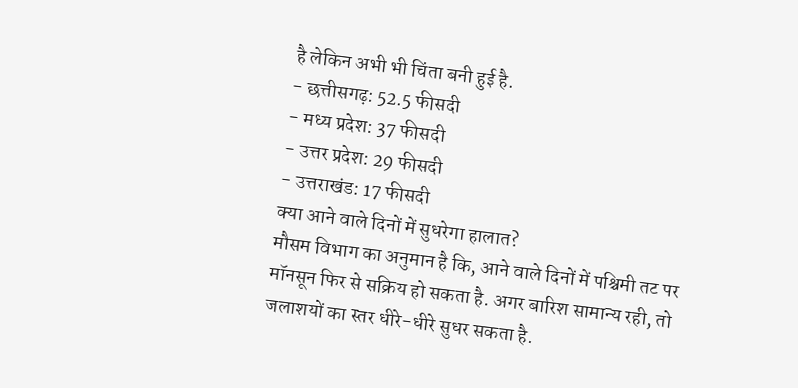है लेकिन अभी भी चिंता बनी हुई है.
- छत्तीसगढ़: 52.5 फीसदी
- मध्य प्रदेश: 37 फीसदी
- उत्तर प्रदेश: 29 फीसदी
- उत्तराखंड: 17 फीसदी
क्या आने वाले दिनों में सुधरेगा हालात?
मौसम विभाग का अनुमान है कि, आने वाले दिनों में पश्चिमी तट पर मॉनसून फिर से सक्रिय हो सकता है. अगर बारिश सामान्य रही, तो जलाशयों का स्तर धीरे-धीरे सुधर सकता है.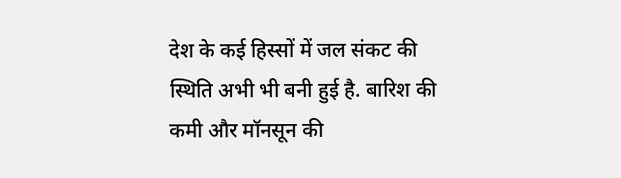देश के कई हिस्सों में जल संकट की स्थिति अभी भी बनी हुई है. बारिश की कमी और मॉनसून की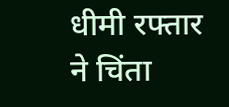धीमी रफ्तार ने चिंता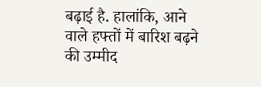बढ़ाई है. हालांकि, आने वाले हफ्तों में बारिश बढ़ने की उम्मीद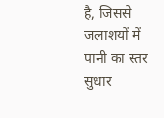है, जिससे जलाशयों में पानी का स्तर सुधार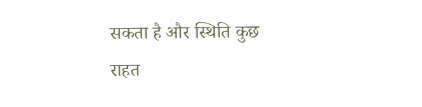सकता है और स्थिति कुछ राहत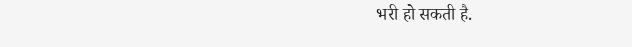भरी हो सकती है.